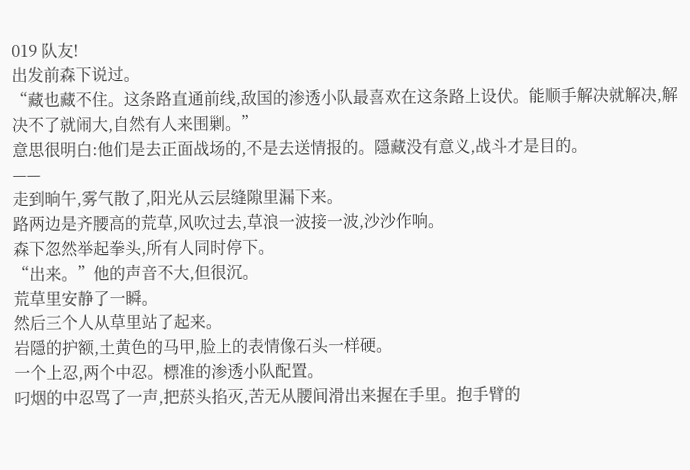019 队友!
出发前森下说过。
“藏也藏不住。这条路直通前线,敌国的渗透小队最喜欢在这条路上设伏。能顺手解决就解决,解决不了就闹大,自然有人来围剿。”
意思很明白:他们是去正面战场的,不是去送情报的。隱藏没有意义,战斗才是目的。
——
走到晌午,雾气散了,阳光从云层缝隙里漏下来。
路两边是齐腰高的荒草,风吹过去,草浪一波接一波,沙沙作响。
森下忽然举起拳头,所有人同时停下。
“出来。”他的声音不大,但很沉。
荒草里安静了一瞬。
然后三个人从草里站了起来。
岩隱的护额,土黄色的马甲,脸上的表情像石头一样硬。
一个上忍,两个中忍。標准的渗透小队配置。
叼烟的中忍骂了一声,把菸头掐灭,苦无从腰间滑出来握在手里。抱手臂的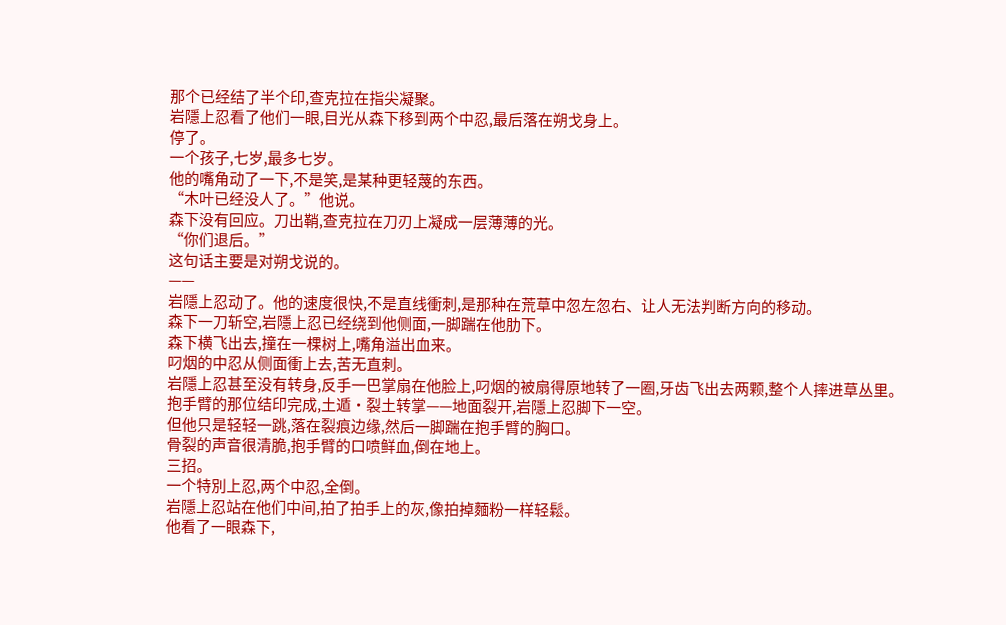那个已经结了半个印,查克拉在指尖凝聚。
岩隱上忍看了他们一眼,目光从森下移到两个中忍,最后落在朔戈身上。
停了。
一个孩子,七岁,最多七岁。
他的嘴角动了一下,不是笑,是某种更轻蔑的东西。
“木叶已经没人了。”他说。
森下没有回应。刀出鞘,查克拉在刀刃上凝成一层薄薄的光。
“你们退后。”
这句话主要是对朔戈说的。
——
岩隱上忍动了。他的速度很快,不是直线衝刺,是那种在荒草中忽左忽右、让人无法判断方向的移动。
森下一刀斩空,岩隱上忍已经绕到他侧面,一脚踹在他肋下。
森下横飞出去,撞在一棵树上,嘴角溢出血来。
叼烟的中忍从侧面衝上去,苦无直刺。
岩隱上忍甚至没有转身,反手一巴掌扇在他脸上,叼烟的被扇得原地转了一圈,牙齿飞出去两颗,整个人摔进草丛里。
抱手臂的那位结印完成,土遁·裂土转掌——地面裂开,岩隱上忍脚下一空。
但他只是轻轻一跳,落在裂痕边缘,然后一脚踹在抱手臂的胸口。
骨裂的声音很清脆,抱手臂的口喷鲜血,倒在地上。
三招。
一个特別上忍,两个中忍,全倒。
岩隱上忍站在他们中间,拍了拍手上的灰,像拍掉麵粉一样轻鬆。
他看了一眼森下,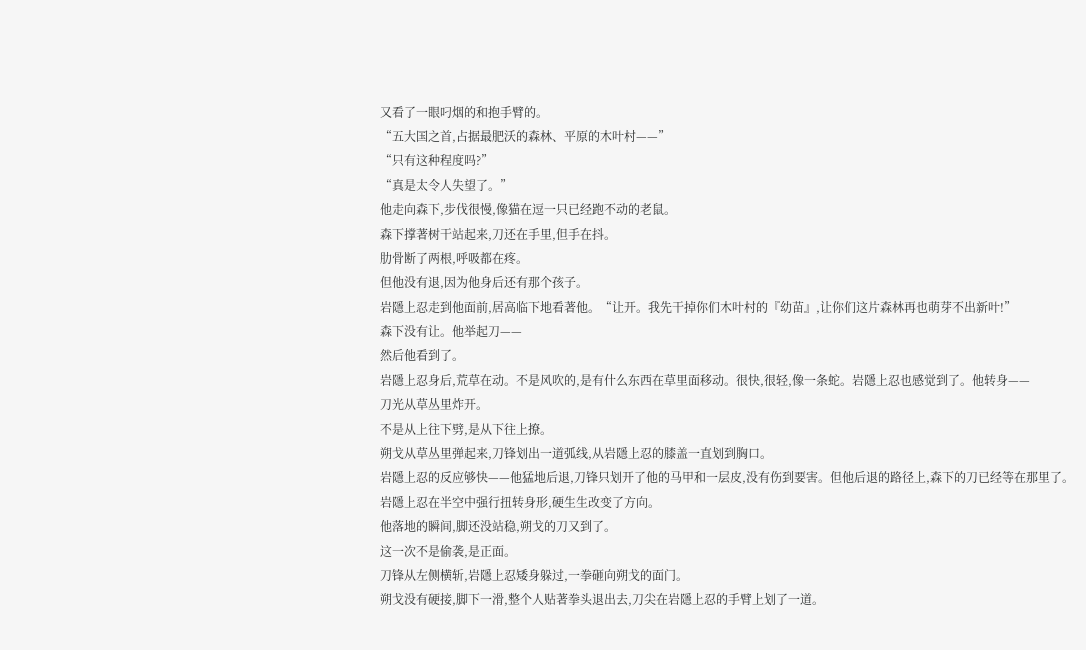又看了一眼叼烟的和抱手臂的。
“五大国之首,占据最肥沃的森林、平原的木叶村——”
“只有这种程度吗?”
“真是太令人失望了。”
他走向森下,步伐很慢,像猫在逗一只已经跑不动的老鼠。
森下撑著树干站起来,刀还在手里,但手在抖。
肋骨断了两根,呼吸都在疼。
但他没有退,因为他身后还有那个孩子。
岩隱上忍走到他面前,居高临下地看著他。“让开。我先干掉你们木叶村的『幼苗』,让你们这片森林再也萌芽不出新叶!”
森下没有让。他举起刀——
然后他看到了。
岩隱上忍身后,荒草在动。不是风吹的,是有什么东西在草里面移动。很快,很轻,像一条蛇。岩隱上忍也感觉到了。他转身——
刀光从草丛里炸开。
不是从上往下劈,是从下往上撩。
朔戈从草丛里弹起来,刀锋划出一道弧线,从岩隱上忍的膝盖一直划到胸口。
岩隱上忍的反应够快——他猛地后退,刀锋只划开了他的马甲和一层皮,没有伤到要害。但他后退的路径上,森下的刀已经等在那里了。
岩隱上忍在半空中强行扭转身形,硬生生改变了方向。
他落地的瞬间,脚还没站稳,朔戈的刀又到了。
这一次不是偷袭,是正面。
刀锋从左侧横斩,岩隱上忍矮身躲过,一拳砸向朔戈的面门。
朔戈没有硬接,脚下一滑,整个人贴著拳头退出去,刀尖在岩隱上忍的手臂上划了一道。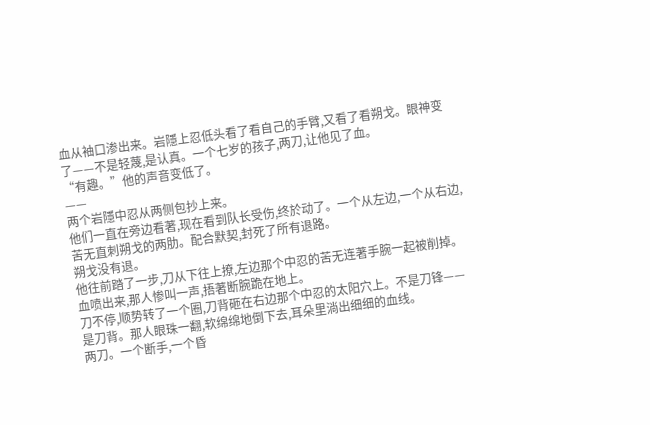血从袖口渗出来。岩隱上忍低头看了看自己的手臂,又看了看朔戈。眼神变了——不是轻蔑,是认真。一个七岁的孩子,两刀,让他见了血。
“有趣。”他的声音变低了。
——
两个岩隱中忍从两侧包抄上来。
他们一直在旁边看著,现在看到队长受伤,终於动了。一个从左边,一个从右边,苦无直刺朔戈的两肋。配合默契,封死了所有退路。
朔戈没有退。
他往前踏了一步,刀从下往上撩,左边那个中忍的苦无连著手腕一起被削掉。
血喷出来,那人惨叫一声,捂著断腕跪在地上。
刀不停,顺势转了一个圈,刀背砸在右边那个中忍的太阳穴上。不是刀锋——是刀背。那人眼珠一翻,软绵绵地倒下去,耳朵里淌出细细的血线。
两刀。一个断手,一个昏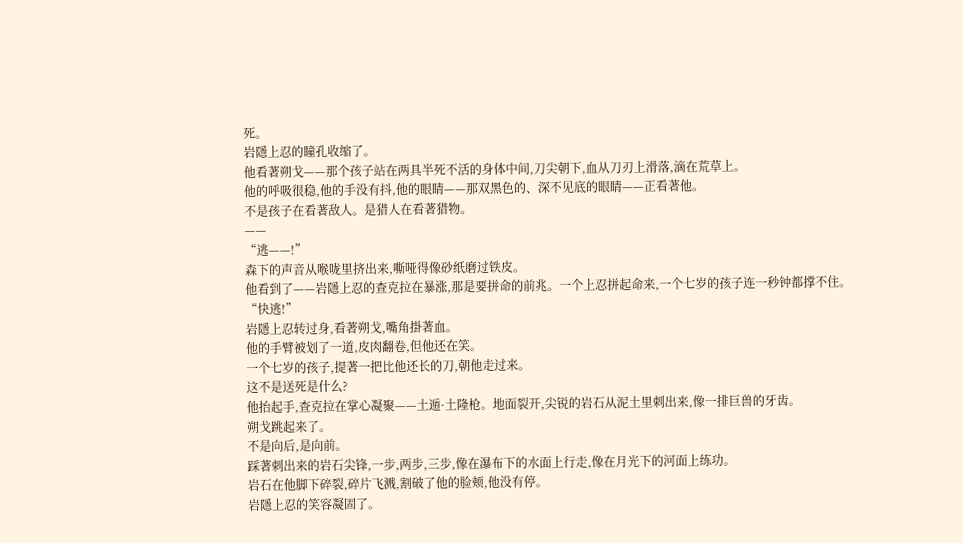死。
岩隱上忍的瞳孔收缩了。
他看著朔戈——那个孩子站在两具半死不活的身体中间,刀尖朝下,血从刀刃上滑落,滴在荒草上。
他的呼吸很稳,他的手没有抖,他的眼睛——那双黑色的、深不见底的眼睛——正看著他。
不是孩子在看著敌人。是猎人在看著猎物。
——
“逃——!”
森下的声音从喉咙里挤出来,嘶哑得像砂纸磨过铁皮。
他看到了——岩隱上忍的查克拉在暴涨,那是要拼命的前兆。一个上忍拼起命来,一个七岁的孩子连一秒钟都撑不住。
“快逃!”
岩隱上忍转过身,看著朔戈,嘴角掛著血。
他的手臂被划了一道,皮肉翻卷,但他还在笑。
一个七岁的孩子,提著一把比他还长的刀,朝他走过来。
这不是送死是什么?
他抬起手,查克拉在掌心凝聚——土遁·土隆枪。地面裂开,尖锐的岩石从泥土里刺出来,像一排巨兽的牙齿。
朔戈跳起来了。
不是向后,是向前。
踩著刺出来的岩石尖锋,一步,两步,三步,像在瀑布下的水面上行走,像在月光下的河面上练功。
岩石在他脚下碎裂,碎片飞溅,割破了他的脸颊,他没有停。
岩隱上忍的笑容凝固了。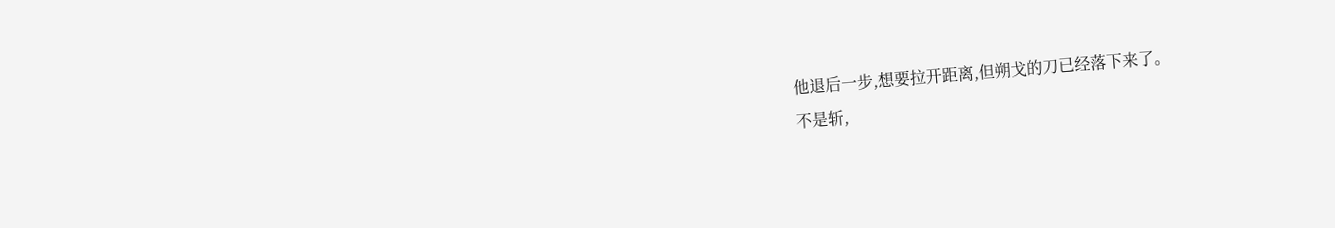他退后一步,想要拉开距离,但朔戈的刀已经落下来了。
不是斩,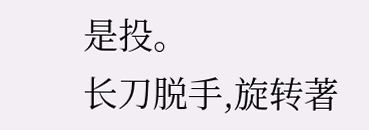是投。
长刀脱手,旋转著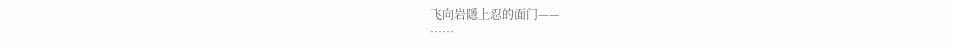飞向岩隱上忍的面门——
……